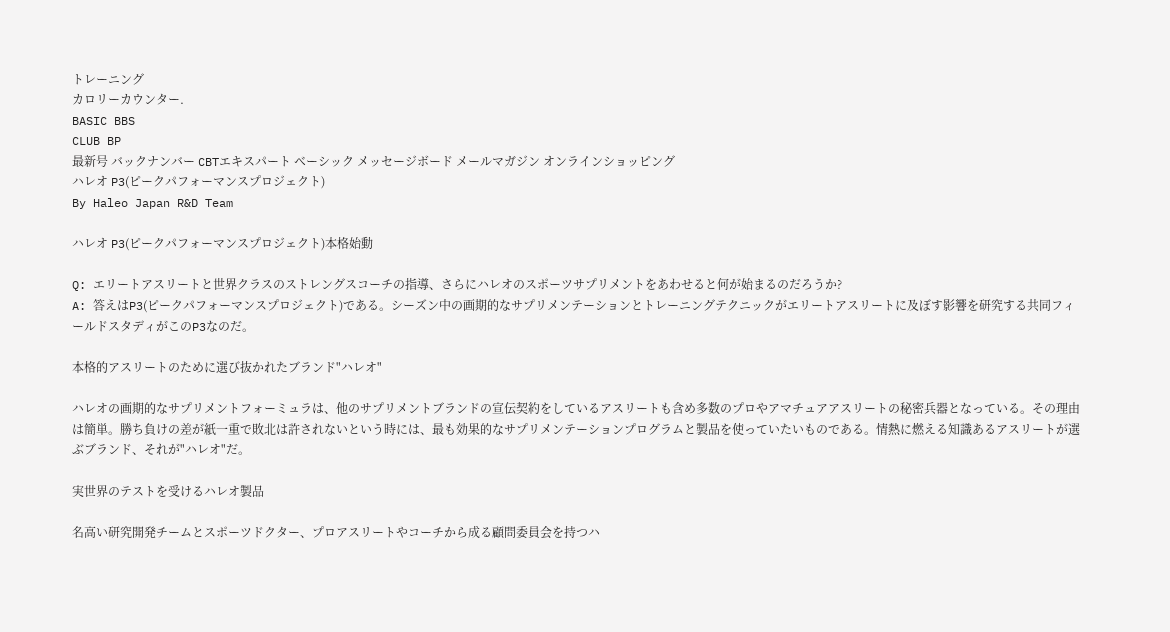トレーニング
カロリーカウンター.
BASIC BBS
CLUB BP
最新号 バックナンバー CBTエキスパート ベーシック メッセージボード メールマガジン オンラインショッピング
ハレオ P3(ピークパフォーマンスプロジェクト)
By Haleo Japan R&D Team

ハレオ P3(ピークパフォーマンスプロジェクト)本格始動

Q: エリートアスリートと世界クラスのストレングスコーチの指導、さらにハレオのスポーツサプリメントをあわせると何が始まるのだろうか?
A: 答えはP3(ピークパフォーマンスプロジェクト)である。シーズン中の画期的なサプリメンテーションとトレーニングテクニックがエリートアスリートに及ぼす影響を研究する共同フィールドスタディがこのP3なのだ。

本格的アスリートのために選び抜かれたブランド"ハレオ"

ハレオの画期的なサプリメントフォーミュラは、他のサプリメントブランドの宣伝契約をしているアスリートも含め多数のプロやアマチュアアスリートの秘密兵器となっている。その理由は簡単。勝ち負けの差が紙一重で敗北は許されないという時には、最も効果的なサプリメンテーションプログラムと製品を使っていたいものである。情熱に燃える知識あるアスリートが選ぶブランド、それが"ハレオ"だ。

実世界のテストを受けるハレオ製品

名高い研究開発チームとスポーツドクター、プロアスリートやコーチから成る顧問委員会を持つハ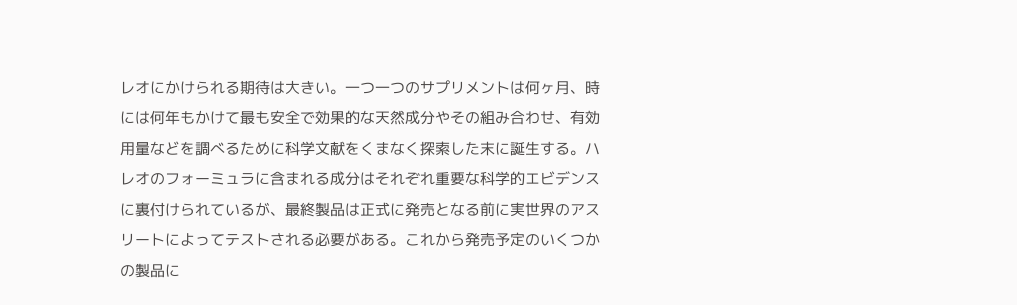レオにかけられる期待は大きい。一つ一つのサプリメントは何ヶ月、時には何年もかけて最も安全で効果的な天然成分やその組み合わせ、有効用量などを調べるために科学文献をくまなく探索した末に誕生する。ハレオのフォーミュラに含まれる成分はそれぞれ重要な科学的エビデンスに裏付けられているが、最終製品は正式に発売となる前に実世界のアスリートによってテストされる必要がある。これから発売予定のいくつかの製品に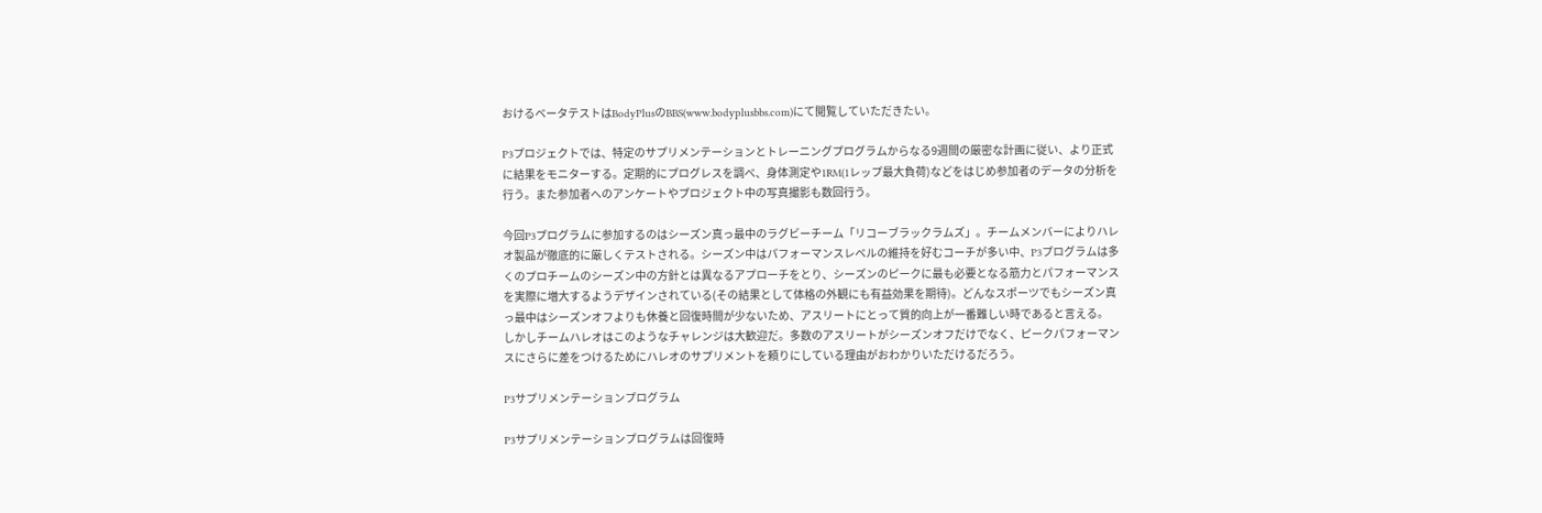おけるベータテストはBodyPlusのBBS(www.bodyplusbbs.com)にて閲覧していただきたい。

P3プロジェクトでは、特定のサプリメンテーションとトレーニングプログラムからなる9週間の厳密な計画に従い、より正式に結果をモニターする。定期的にプログレスを調べ、身体測定や1RM(1レップ最大負荷)などをはじめ参加者のデータの分析を行う。また参加者へのアンケートやプロジェクト中の写真撮影も数回行う。

今回P3プログラムに参加するのはシーズン真っ最中のラグビーチーム「リコーブラックラムズ」。チームメンバーによりハレオ製品が徹底的に厳しくテストされる。シーズン中はパフォーマンスレベルの維持を好むコーチが多い中、P3プログラムは多くのプロチームのシーズン中の方針とは異なるアプローチをとり、シーズンのピークに最も必要となる筋力とパフォーマンスを実際に増大するようデザインされている(その結果として体格の外観にも有益効果を期待)。どんなスポーツでもシーズン真っ最中はシーズンオフよりも休養と回復時間が少ないため、アスリートにとって質的向上が一番難しい時であると言える。
しかしチームハレオはこのようなチャレンジは大歓迎だ。多数のアスリートがシーズンオフだけでなく、ピークパフォーマンスにさらに差をつけるためにハレオのサプリメントを頼りにしている理由がおわかりいただけるだろう。

P3サプリメンテーションプログラム

P3サプリメンテーションプログラムは回復時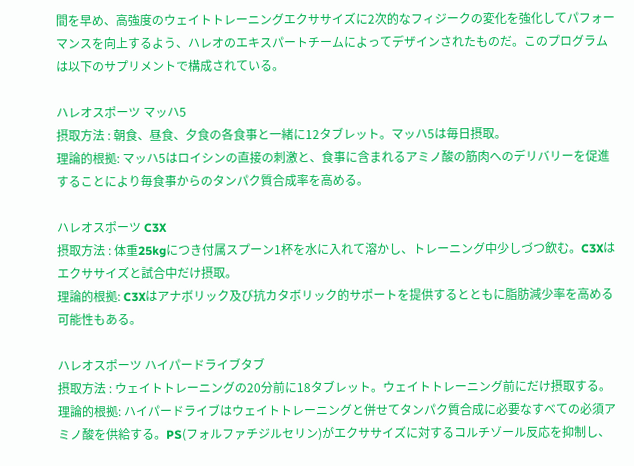間を早め、高強度のウェイトトレーニングエクササイズに2次的なフィジークの変化を強化してパフォーマンスを向上するよう、ハレオのエキスパートチームによってデザインされたものだ。このプログラムは以下のサプリメントで構成されている。

ハレオスポーツ マッハ5
摂取方法 : 朝食、昼食、夕食の各食事と一緒に12タブレット。マッハ5は毎日摂取。
理論的根拠: マッハ5はロイシンの直接の刺激と、食事に含まれるアミノ酸の筋肉へのデリバリーを促進することにより毎食事からのタンパク質合成率を高める。

ハレオスポーツ C3X
摂取方法 : 体重25kgにつき付属スプーン1杯を水に入れて溶かし、トレーニング中少しづつ飲む。C3Xはエクササイズと試合中だけ摂取。
理論的根拠: C3Xはアナボリック及び抗カタボリック的サポートを提供するとともに脂肪減少率を高める可能性もある。

ハレオスポーツ ハイパードライブタブ
摂取方法 : ウェイトトレーニングの20分前に18タブレット。ウェイトトレーニング前にだけ摂取する。
理論的根拠: ハイパードライブはウェイトトレーニングと併せてタンパク質合成に必要なすべての必須アミノ酸を供給する。PS(フォルファチジルセリン)がエクササイズに対するコルチゾール反応を抑制し、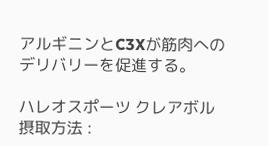アルギニンとC3Xが筋肉へのデリバリーを促進する。

ハレオスポーツ クレアボル
摂取方法 :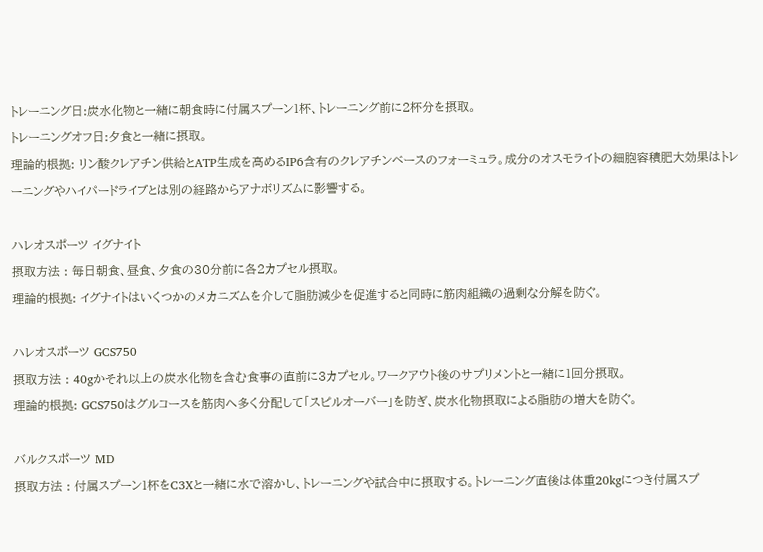トレーニング日:炭水化物と一緒に朝食時に付属スプーン1杯、トレーニング前に2杯分を摂取。
トレーニングオフ日:夕食と一緒に摂取。
理論的根拠: リン酸クレアチン供給とATP生成を高めるIP6含有のクレアチンベースのフォーミュラ。成分のオスモライトの細胞容積肥大効果はトレーニングやハイパードライブとは別の経路からアナボリズムに影響する。

ハレオスポーツ イグナイト
摂取方法 : 毎日朝食、昼食、夕食の30分前に各2カプセル摂取。
理論的根拠: イグナイトはいくつかのメカニズムを介して脂肪減少を促進すると同時に筋肉組織の過剰な分解を防ぐ。

ハレオスポーツ GCS750
摂取方法 : 40gかそれ以上の炭水化物を含む食事の直前に3カプセル。ワークアウト後のサプリメントと一緒に1回分摂取。
理論的根拠: GCS750はグルコースを筋肉へ多く分配して「スピルオーバー」を防ぎ、炭水化物摂取による脂肪の増大を防ぐ。

バルクスポーツ MD
摂取方法 : 付属スプーン1杯をC3Xと一緒に水で溶かし、トレーニングや試合中に摂取する。トレーニング直後は体重20kgにつき付属スプ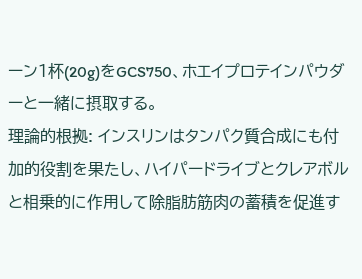ーン1杯(20g)をGCS750、ホエイプロテインパウダーと一緒に摂取する。
理論的根拠: インスリンはタンパク質合成にも付加的役割を果たし、ハイパードライブとクレアボルと相乗的に作用して除脂肪筋肉の蓄積を促進す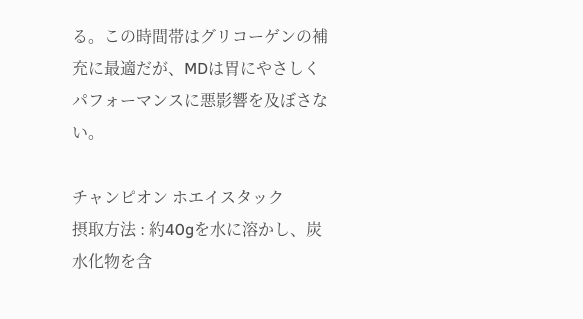る。この時間帯はグリコーゲンの補充に最適だが、MDは胃にやさしくパフォーマンスに悪影響を及ぼさない。

チャンピオン ホエイスタック
摂取方法 : 約40gを水に溶かし、炭水化物を含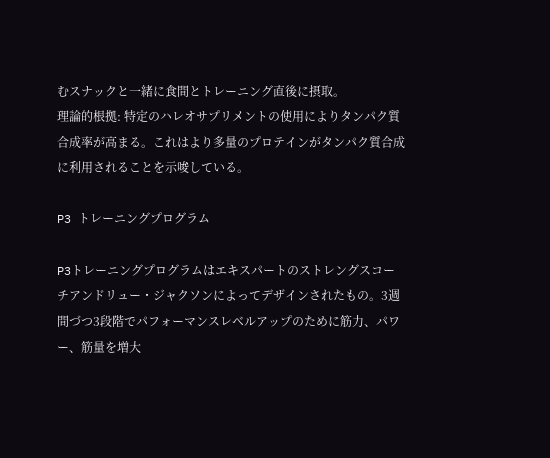むスナックと一緒に食間とトレーニング直後に摂取。
理論的根拠: 特定のハレオサプリメントの使用によりタンパク質合成率が高まる。これはより多量のプロテインがタンパク質合成に利用されることを示唆している。

P3 トレーニングプログラム

P3トレーニングプログラムはエキスパートのストレングスコーチアンドリュー・ジャクソンによってデザインされたもの。3週間づつ3段階でパフォーマンスレベルアップのために筋力、パワー、筋量を増大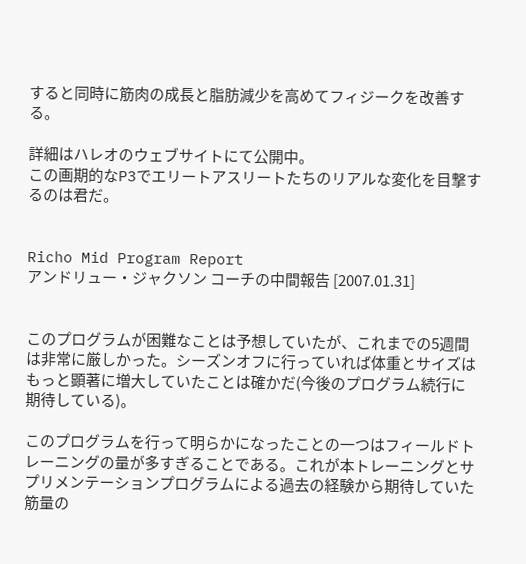すると同時に筋肉の成長と脂肪減少を高めてフィジークを改善する。

詳細はハレオのウェブサイトにて公開中。
この画期的なP3でエリートアスリートたちのリアルな変化を目撃するのは君だ。


Richo Mid Program Report
アンドリュー・ジャクソン コーチの中間報告 [2007.01.31]


このプログラムが困難なことは予想していたが、これまでの5週間は非常に厳しかった。シーズンオフに行っていれば体重とサイズはもっと顕著に増大していたことは確かだ(今後のプログラム続行に期待している)。

このプログラムを行って明らかになったことの一つはフィールドトレーニングの量が多すぎることである。これが本トレーニングとサプリメンテーションプログラムによる過去の経験から期待していた筋量の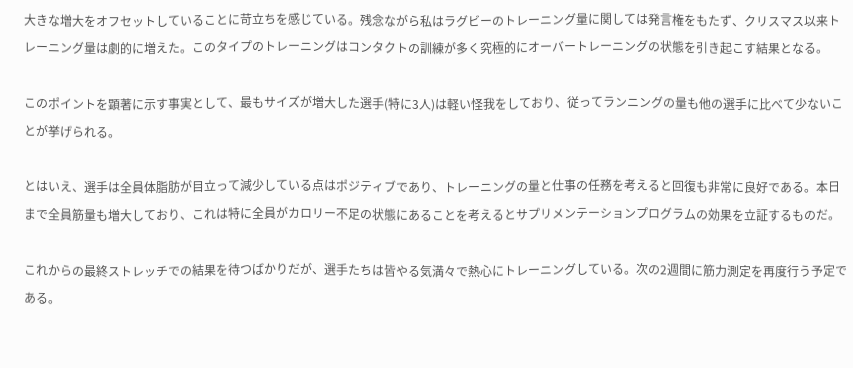大きな増大をオフセットしていることに苛立ちを感じている。残念ながら私はラグビーのトレーニング量に関しては発言権をもたず、クリスマス以来トレーニング量は劇的に増えた。このタイプのトレーニングはコンタクトの訓練が多く究極的にオーバートレーニングの状態を引き起こす結果となる。

このポイントを顕著に示す事実として、最もサイズが増大した選手(特に3人)は軽い怪我をしており、従ってランニングの量も他の選手に比べて少ないことが挙げられる。

とはいえ、選手は全員体脂肪が目立って減少している点はポジティブであり、トレーニングの量と仕事の任務を考えると回復も非常に良好である。本日まで全員筋量も増大しており、これは特に全員がカロリー不足の状態にあることを考えるとサプリメンテーションプログラムの効果を立証するものだ。

これからの最終ストレッチでの結果を待つばかりだが、選手たちは皆やる気満々で熱心にトレーニングしている。次の2週間に筋力測定を再度行う予定である。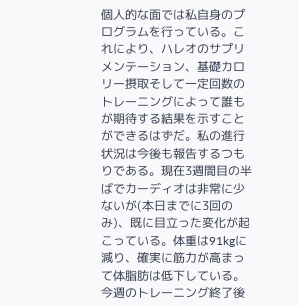個人的な面では私自身のプログラムを行っている。これにより、ハレオのサプリメンテーション、基礎カロリー摂取そして一定回数のトレーニングによって誰もが期待する結果を示すことができるはずだ。私の進行状況は今後も報告するつもりである。現在3週間目の半ばでカーディオは非常に少ないが(本日までに3回のみ)、既に目立った変化が起こっている。体重は91kgに減り、確実に筋力が高まって体脂肪は低下している。今週のトレーニング終了後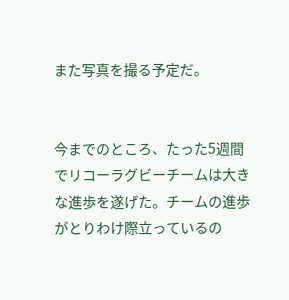また写真を撮る予定だ。


今までのところ、たった5週間でリコーラグビーチームは大きな進歩を遂げた。チームの進歩がとりわけ際立っているの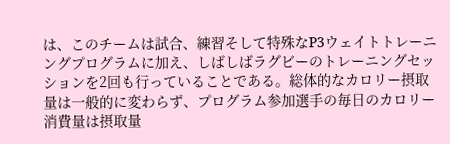は、このチームは試合、練習そして特殊なP3ウェイトトレーニングプログラムに加え、しばしばラグビーのトレーニングセッションを2回も行っていることである。総体的なカロリー摂取量は一般的に変わらず、プログラム参加選手の毎日のカロリー消費量は摂取量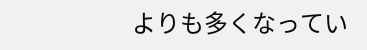よりも多くなってい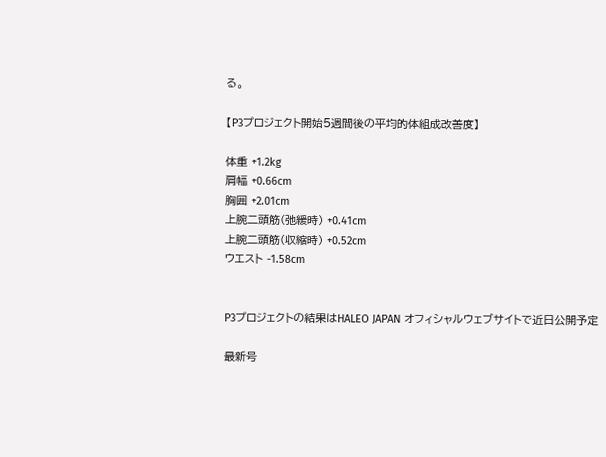る。

【P3プロジェクト開始5週間後の平均的体組成改善度】

体重 +1.2kg
肩幅 +0.66cm
胸囲 +2.01cm
上腕二頭筋(弛緩時) +0.41cm
上腕二頭筋(収縮時) +0.52cm
ウエスト -1.58cm


P3プロジェクトの結果はHALEO JAPAN オフィシャルウェブサイトで近日公開予定

最新号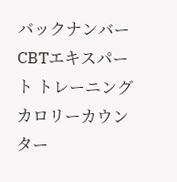バックナンバー CBTエキスパート トレーニング カロリーカウンター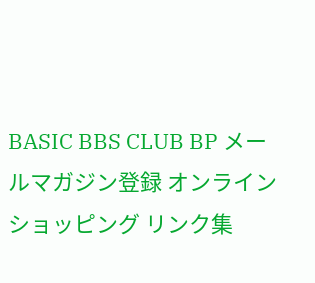BASIC BBS CLUB BP メールマガジン登録 オンラインショッピング リンク集